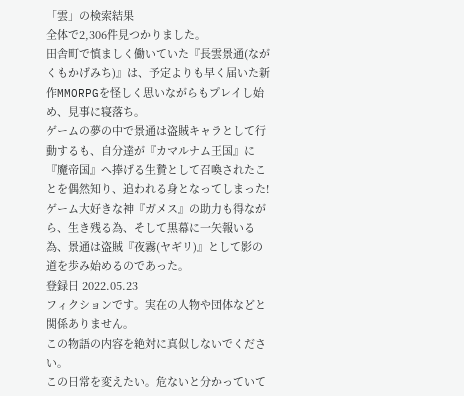「雲」の検索結果
全体で2,306件見つかりました。
田舎町で慎ましく働いていた『長雲景通(ながくもかげみち)』は、予定よりも早く届いた新作MMORPGを怪しく思いながらもプレイし始め、見事に寝落ち。
ゲームの夢の中で景通は盗賊キャラとして行動するも、自分達が『カマルナム王国』に『魔帝国』へ捧げる生贄として召喚されたことを偶然知り、追われる身となってしまった!
ゲーム大好きな神『ガメス』の助力も得ながら、生き残る為、そして黒幕に一矢報いる為、景通は盗賊『夜霧(ヤギリ)』として影の道を歩み始めるのであった。
登録日 2022.05.23
フィクションです。実在の人物や団体などと関係ありません。
この物語の内容を絶対に真似しないでください。
この日常を変えたい。危ないと分かっていて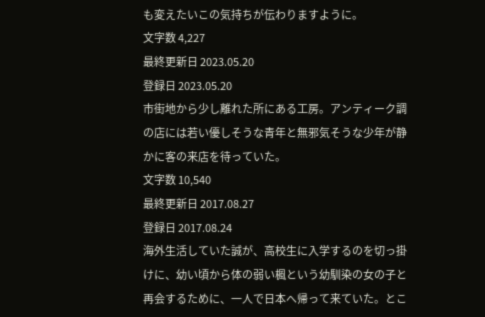も変えたいこの気持ちが伝わりますように。
文字数 4,227
最終更新日 2023.05.20
登録日 2023.05.20
市街地から少し離れた所にある工房。アンティーク調の店には若い優しそうな青年と無邪気そうな少年が静かに客の来店を待っていた。
文字数 10,540
最終更新日 2017.08.27
登録日 2017.08.24
海外生活していた誠が、高校生に入学するのを切っ掛けに、幼い頃から体の弱い楓という幼馴染の女の子と再会するために、一人で日本へ帰って来ていた。とこ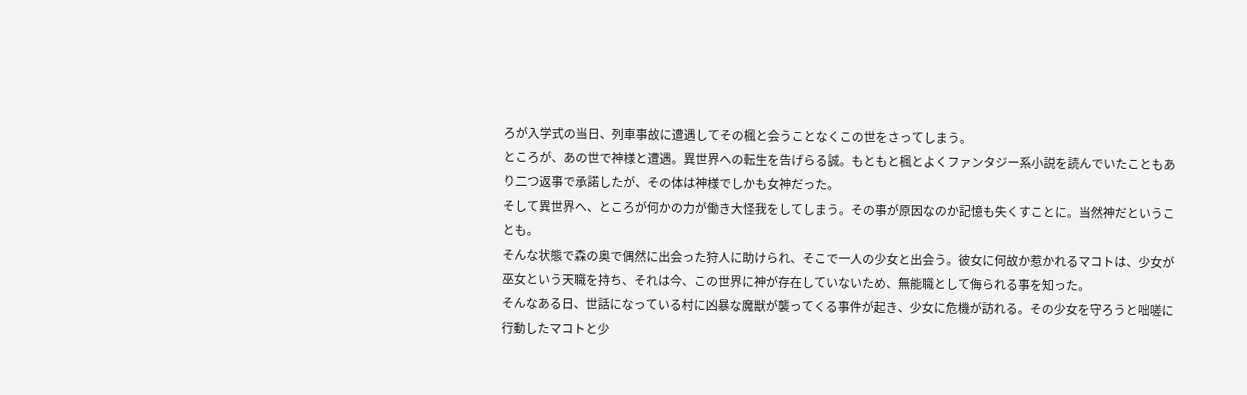ろが入学式の当日、列車事故に遭遇してその楓と会うことなくこの世をさってしまう。
ところが、あの世で神様と遭遇。異世界への転生を告げらる誠。もともと楓とよくファンタジー系小説を読んでいたこともあり二つ返事で承諾したが、その体は神様でしかも女神だった。
そして異世界へ、ところが何かの力が働き大怪我をしてしまう。その事が原因なのか記憶も失くすことに。当然神だということも。
そんな状態で森の奥で偶然に出会った狩人に助けられ、そこで一人の少女と出会う。彼女に何故か惹かれるマコトは、少女が巫女という天職を持ち、それは今、この世界に神が存在していないため、無能職として侮られる事を知った。
そんなある日、世話になっている村に凶暴な魔獣が襲ってくる事件が起き、少女に危機が訪れる。その少女を守ろうと咄嗟に行動したマコトと少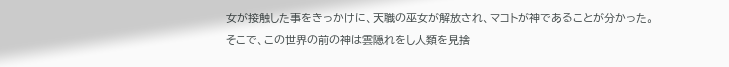女が接触した事をきっかけに、天職の巫女が解放され、マコトが神であることが分かった。
そこで、この世界の前の神は雲隠れをし人類を見捨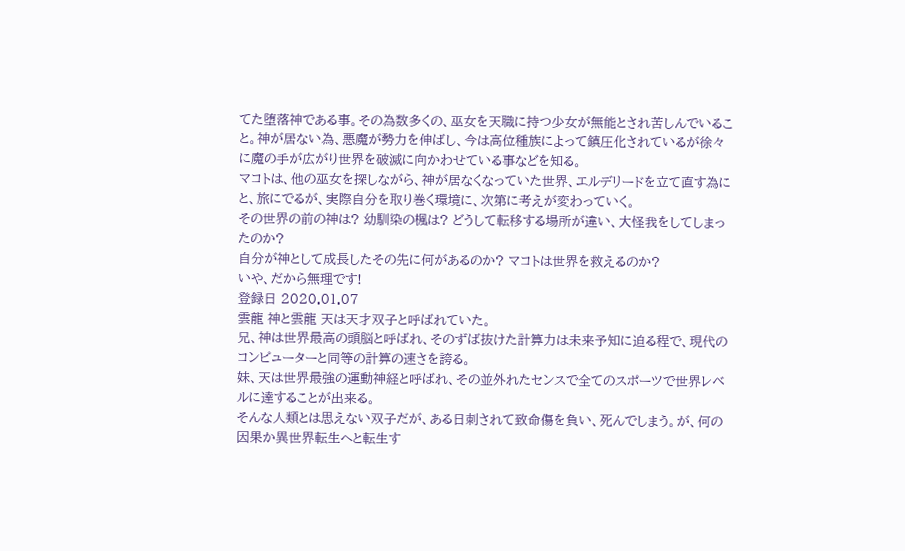てた堕落神である事。その為数多くの、巫女を天職に持つ少女が無能とされ苦しんでいること。神が居ない為、悪魔が勢力を伸ばし、今は高位種族によって鎮圧化されているが徐々に魔の手が広がり世界を破滅に向かわせている事などを知る。
マコトは、他の巫女を探しながら、神が居なくなっていた世界、エルデリードを立て直す為にと、旅にでるが、実際自分を取り巻く環境に、次第に考えが変わっていく。
その世界の前の神は? 幼馴染の楓は? どうして転移する場所が違い、大怪我をしてしまったのか?
自分が神として成長したその先に何があるのか? マコトは世界を救えるのか?
いや、だから無理です!
登録日 2020.01.07
雲龍 神と雲龍 天は天才双子と呼ばれていた。
兄、神は世界最高の頭脳と呼ばれ、そのずば抜けた計算力は未来予知に迫る程で、現代のコンピューターと同等の計算の速さを誇る。
妹、天は世界最強の運動神経と呼ばれ、その並外れたセンスで全てのスポーツで世界レベルに達することが出来る。
そんな人類とは思えない双子だが、ある日刺されて致命傷を負い、死んでしまう。が、何の因果か異世界転生へと転生す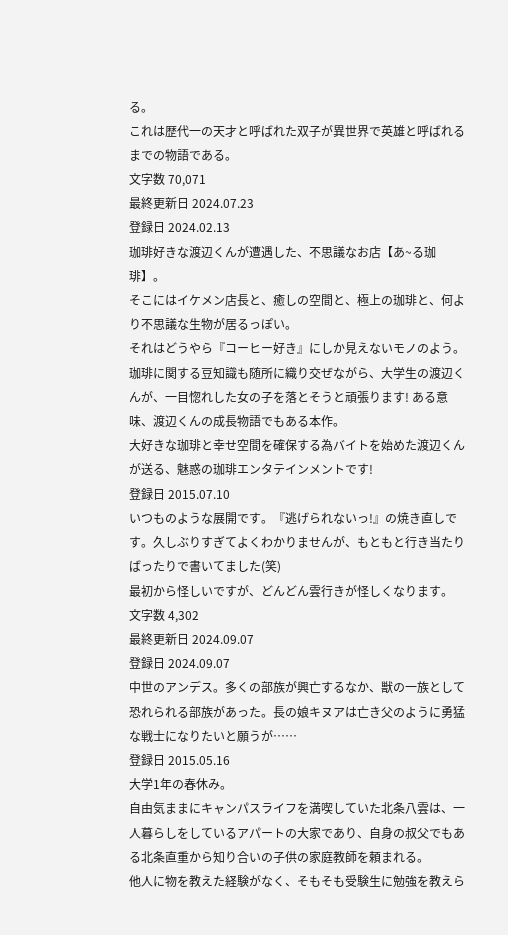る。
これは歴代一の天才と呼ばれた双子が異世界で英雄と呼ばれるまでの物語である。
文字数 70,071
最終更新日 2024.07.23
登録日 2024.02.13
珈琲好きな渡辺くんが遭遇した、不思議なお店【あ~る珈琲】。
そこにはイケメン店長と、癒しの空間と、極上の珈琲と、何より不思議な生物が居るっぽい。
それはどうやら『コーヒー好き』にしか見えないモノのよう。
珈琲に関する豆知識も随所に織り交ぜながら、大学生の渡辺くんが、一目惚れした女の子を落とそうと頑張ります! ある意味、渡辺くんの成長物語でもある本作。
大好きな珈琲と幸せ空間を確保する為バイトを始めた渡辺くんが送る、魅惑の珈琲エンタテインメントです!
登録日 2015.07.10
いつものような展開です。『逃げられないっ!』の焼き直しです。久しぶりすぎてよくわかりませんが、もともと行き当たりばったりで書いてました(笑)
最初から怪しいですが、どんどん雲行きが怪しくなります。
文字数 4,302
最終更新日 2024.09.07
登録日 2024.09.07
中世のアンデス。多くの部族が興亡するなか、獣の一族として恐れられる部族があった。長の娘キヌアは亡き父のように勇猛な戦士になりたいと願うが……
登録日 2015.05.16
大学1年の春休み。
自由気ままにキャンパスライフを満喫していた北条八雲は、一人暮らしをしているアパートの大家であり、自身の叔父でもある北条直重から知り合いの子供の家庭教師を頼まれる。
他人に物を教えた経験がなく、そもそも受験生に勉強を教えら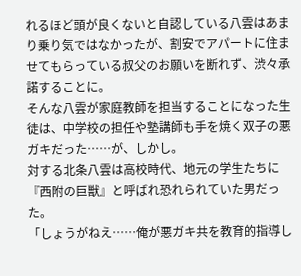れるほど頭が良くないと自認している八雲はあまり乗り気ではなかったが、割安でアパートに住ませてもらっている叔父のお願いを断れず、渋々承諾することに。
そんな八雲が家庭教師を担当することになった生徒は、中学校の担任や塾講師も手を焼く双子の悪ガキだった……が、しかし。
対する北条八雲は高校時代、地元の学生たちに『西附の巨獣』と呼ばれ恐れられていた男だった。
「しょうがねえ……俺が悪ガキ共を教育的指導し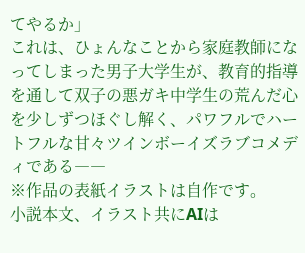てやるか」
これは、ひょんなことから家庭教師になってしまった男子大学生が、教育的指導を通して双子の悪ガキ中学生の荒んだ心を少しずつほぐし解く、パワフルでハートフルな甘々ツインボーイズラブコメディである――
※作品の表紙イラストは自作です。
小説本文、イラスト共にAIは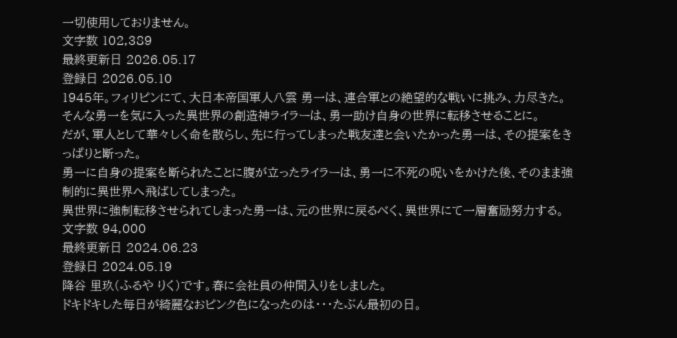一切使用しておりません。
文字数 102,389
最終更新日 2026.05.17
登録日 2026.05.10
1945年。フィリピンにて、大日本帝国軍人八雲 勇一は、連合軍との絶望的な戦いに挑み、力尽きた。
そんな勇一を気に入った異世界の創造神ライラーは、勇一助け自身の世界に転移させることに。
だが、軍人として華々しく命を散らし、先に行ってしまった戦友達と会いたかった勇一は、その提案をきっぱりと断った。
勇一に自身の提案を断られたことに腹が立ったライラーは、勇一に不死の呪いをかけた後、そのまま強制的に異世界へ飛ばしてしまった。
異世界に強制転移させられてしまった勇一は、元の世界に戻るべく、異世界にて一層奮励努力する。
文字数 94,000
最終更新日 2024.06.23
登録日 2024.05.19
降谷 里玖(ふるや りく)です。春に会社員の仲間入りをしました。
ドキドキした毎日が綺麗なおピンク色になったのは・・・たぶん最初の日。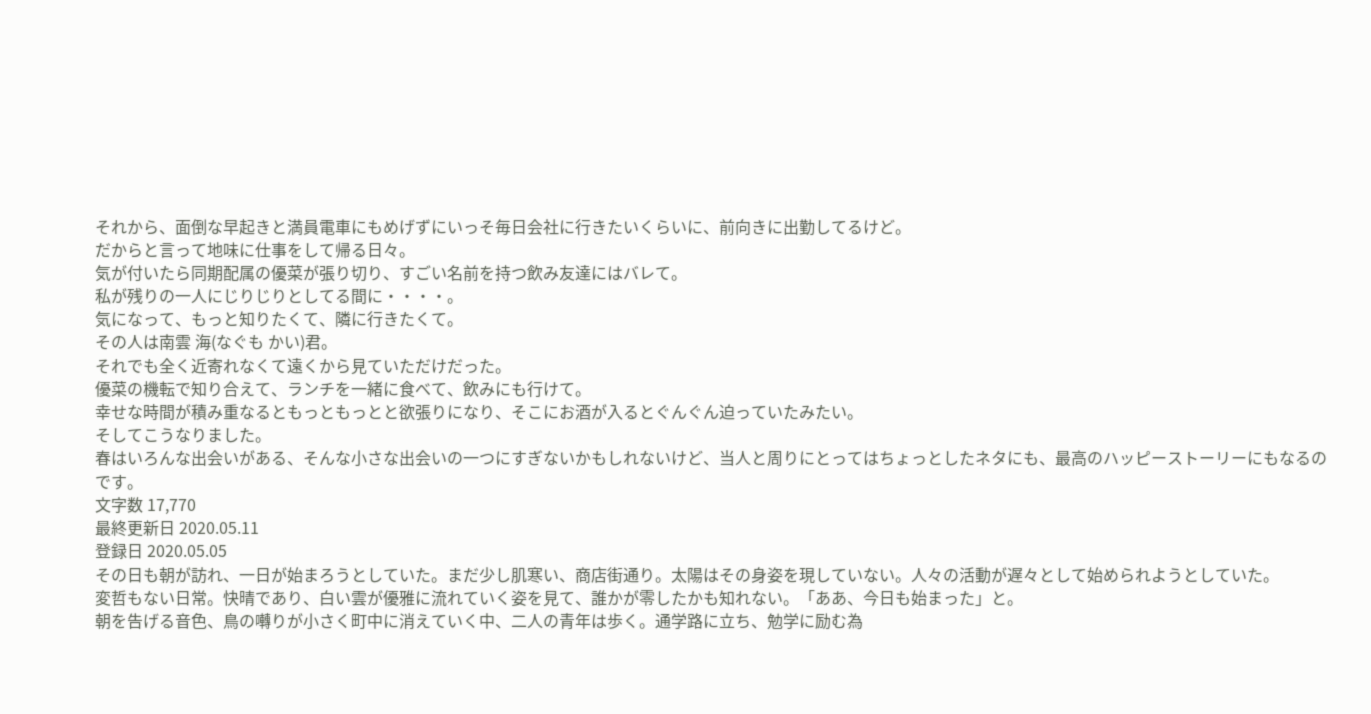それから、面倒な早起きと満員電車にもめげずにいっそ毎日会社に行きたいくらいに、前向きに出勤してるけど。
だからと言って地味に仕事をして帰る日々。
気が付いたら同期配属の優菜が張り切り、すごい名前を持つ飲み友達にはバレて。
私が残りの一人にじりじりとしてる間に・・・・。
気になって、もっと知りたくて、隣に行きたくて。
その人は南雲 海(なぐも かい)君。
それでも全く近寄れなくて遠くから見ていただけだった。
優菜の機転で知り合えて、ランチを一緒に食べて、飲みにも行けて。
幸せな時間が積み重なるともっともっとと欲張りになり、そこにお酒が入るとぐんぐん迫っていたみたい。
そしてこうなりました。
春はいろんな出会いがある、そんな小さな出会いの一つにすぎないかもしれないけど、当人と周りにとってはちょっとしたネタにも、最高のハッピーストーリーにもなるのです。
文字数 17,770
最終更新日 2020.05.11
登録日 2020.05.05
その日も朝が訪れ、一日が始まろうとしていた。まだ少し肌寒い、商店街通り。太陽はその身姿を現していない。人々の活動が遅々として始められようとしていた。
変哲もない日常。快晴であり、白い雲が優雅に流れていく姿を見て、誰かが零したかも知れない。「ああ、今日も始まった」と。
朝を告げる音色、鳥の囀りが小さく町中に消えていく中、二人の青年は歩く。通学路に立ち、勉学に励む為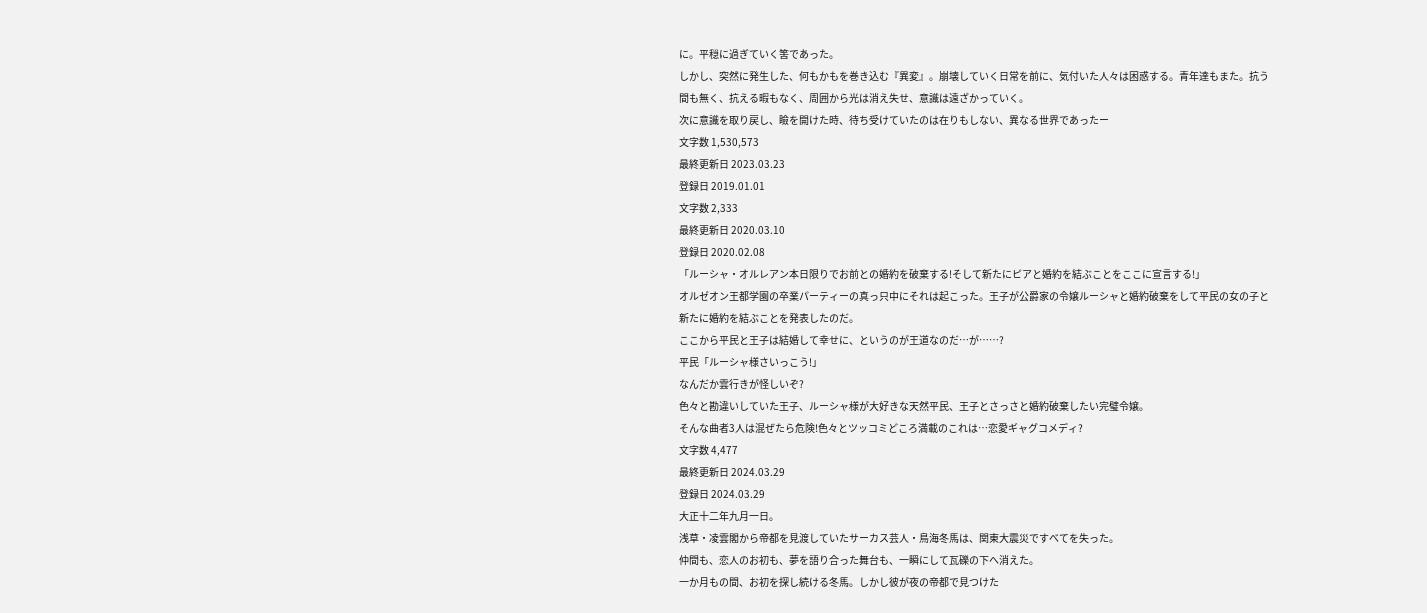に。平穏に過ぎていく筈であった。
しかし、突然に発生した、何もかもを巻き込む『異変』。崩壊していく日常を前に、気付いた人々は困惑する。青年達もまた。抗う間も無く、抗える暇もなく、周囲から光は消え失せ、意識は遠ざかっていく。
次に意識を取り戻し、瞼を開けた時、待ち受けていたのは在りもしない、異なる世界であったー
文字数 1,530,573
最終更新日 2023.03.23
登録日 2019.01.01
文字数 2,333
最終更新日 2020.03.10
登録日 2020.02.08
「ルーシャ・オルレアン本日限りでお前との婚約を破棄する!そして新たにピアと婚約を結ぶことをここに宣言する!」
オルゼオン王都学園の卒業パーティーの真っ只中にそれは起こった。王子が公爵家の令嬢ルーシャと婚約破棄をして平民の女の子と新たに婚約を結ぶことを発表したのだ。
ここから平民と王子は結婚して幸せに、というのが王道なのだ…が……?
平民「ルーシャ様さいっこう!」
なんだか雲行きが怪しいぞ?
色々と勘違いしていた王子、ルーシャ様が大好きな天然平民、王子とさっさと婚約破棄したい完璧令嬢。
そんな曲者3人は混ぜたら危険!色々とツッコミどころ満載のこれは…恋愛ギャグコメディ?
文字数 4,477
最終更新日 2024.03.29
登録日 2024.03.29
大正十二年九月一日。
浅草・凌雲閣から帝都を見渡していたサーカス芸人・鳥海冬馬は、関東大震災ですべてを失った。
仲間も、恋人のお初も、夢を語り合った舞台も、一瞬にして瓦礫の下へ消えた。
一か月もの間、お初を探し続ける冬馬。しかし彼が夜の帝都で見つけた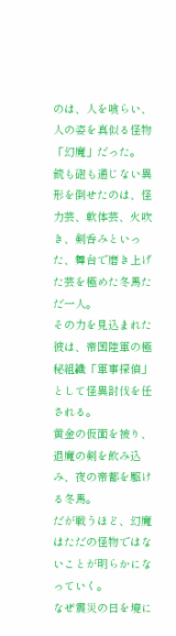のは、人を喰らい、人の姿を真似る怪物「幻魔」だった。
銃も砲も通じない異形を倒せたのは、怪力芸、軟体芸、火吹き、剣呑みといった、舞台で磨き上げた芸を極めた冬馬ただ一人。
その力を見込まれた彼は、帝国陸軍の極秘組織「軍事探偵」として怪異討伐を任される。
黄金の仮面を被り、退魔の剣を飲み込み、夜の帝都を駆ける冬馬。
だが戦うほど、幻魔はただの怪物ではないことが明らかになっていく。
なぜ震災の日を境に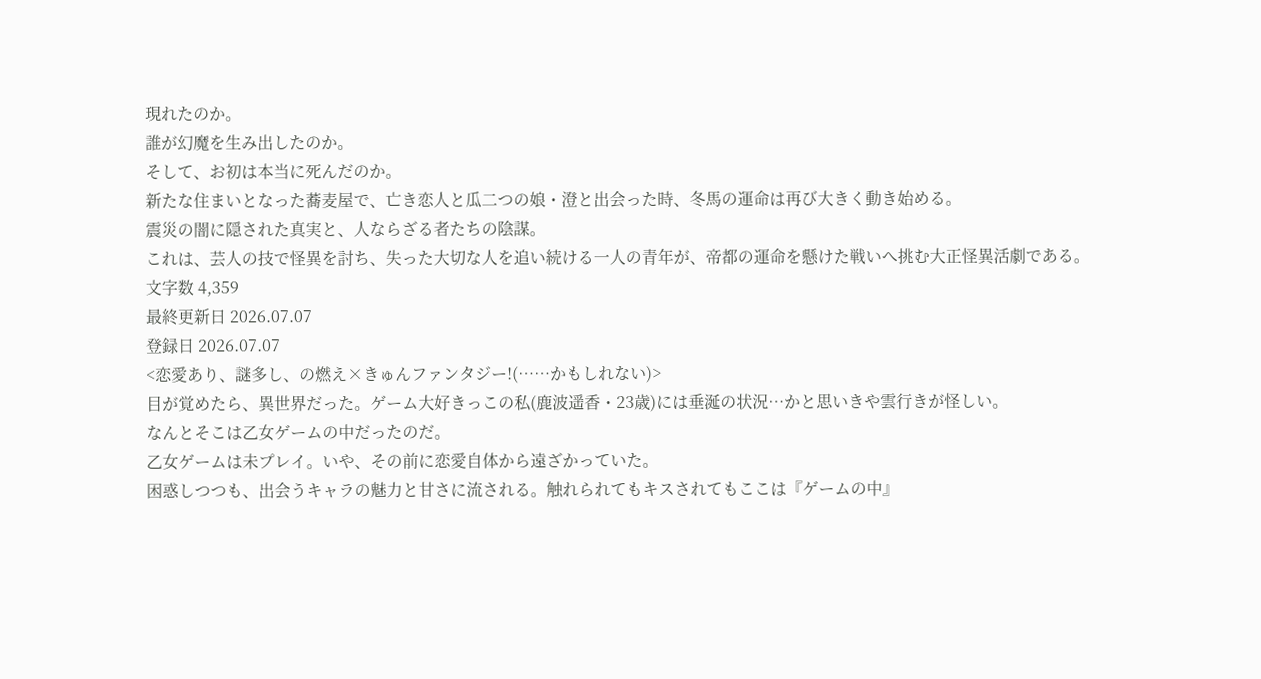現れたのか。
誰が幻魔を生み出したのか。
そして、お初は本当に死んだのか。
新たな住まいとなった蕎麦屋で、亡き恋人と瓜二つの娘・澄と出会った時、冬馬の運命は再び大きく動き始める。
震災の闇に隠された真実と、人ならざる者たちの陰謀。
これは、芸人の技で怪異を討ち、失った大切な人を追い続ける一人の青年が、帝都の運命を懸けた戦いへ挑む大正怪異活劇である。
文字数 4,359
最終更新日 2026.07.07
登録日 2026.07.07
<恋愛あり、謎多し、の燃え×きゅんファンタジー!(……かもしれない)>
目が覚めたら、異世界だった。ゲーム大好きっこの私(鹿波遥香・23歳)には垂涎の状況…かと思いきや雲行きが怪しい。
なんとそこは乙女ゲームの中だったのだ。
乙女ゲームは未プレイ。いや、その前に恋愛自体から遠ざかっていた。
困惑しつつも、出会うキャラの魅力と甘さに流される。触れられてもキスされてもここは『ゲームの中』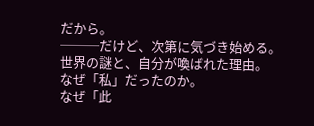だから。
───だけど、次第に気づき始める。
世界の謎と、自分が喚ばれた理由。
なぜ「私」だったのか。
なぜ「此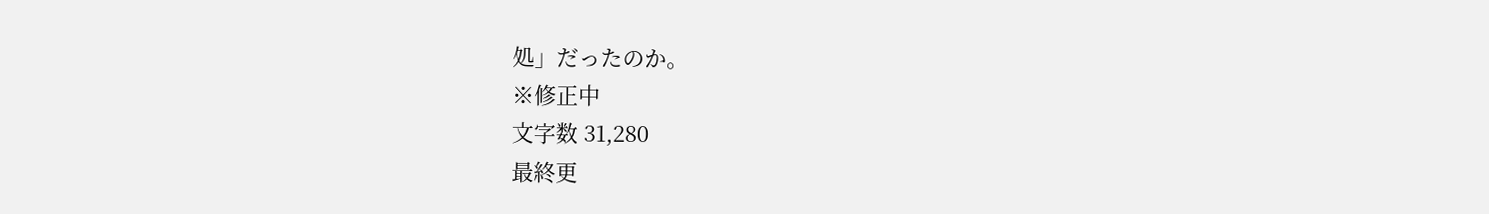処」だったのか。
※修正中
文字数 31,280
最終更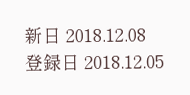新日 2018.12.08
登録日 2018.12.05